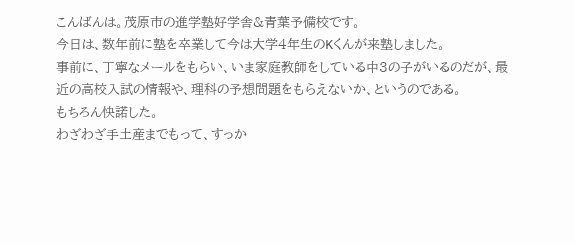こんばんは。茂原市の進学塾好学舎&青葉予備校です。
今日は、数年前に塾を卒業して今は大学4年生のKくんが来塾しました。
事前に、丁寧なメールをもらい、いま家庭教師をしている中3の子がいるのだが、最近の高校入試の情報や、理科の予想問題をもらえないか、というのである。
もちろん快諾した。
わざわざ手土産までもって、すっか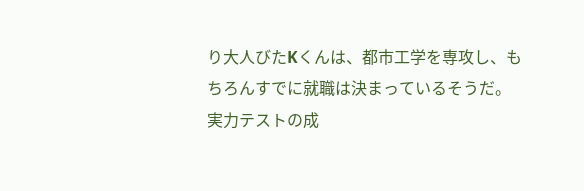り大人びたKくんは、都市工学を専攻し、もちろんすでに就職は決まっているそうだ。
実力テストの成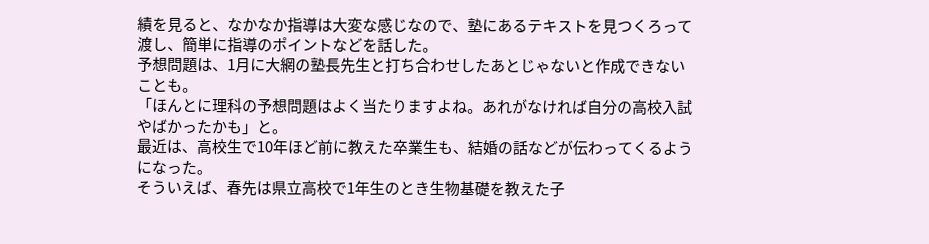績を見ると、なかなか指導は大変な感じなので、塾にあるテキストを見つくろって渡し、簡単に指導のポイントなどを話した。
予想問題は、1月に大網の塾長先生と打ち合わせしたあとじゃないと作成できないことも。
「ほんとに理科の予想問題はよく当たりますよね。あれがなければ自分の高校入試やばかったかも」と。
最近は、高校生で10年ほど前に教えた卒業生も、結婚の話などが伝わってくるようになった。
そういえば、春先は県立高校で1年生のとき生物基礎を教えた子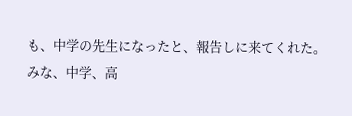も、中学の先生になったと、報告しに来てくれた。
みな、中学、高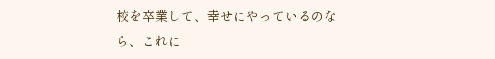校を卒業して、幸せにやっているのなら、これに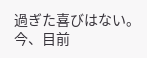過ぎた喜びはない。
今、目前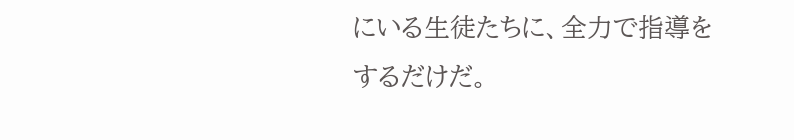にいる生徒たちに、全力で指導をするだけだ。